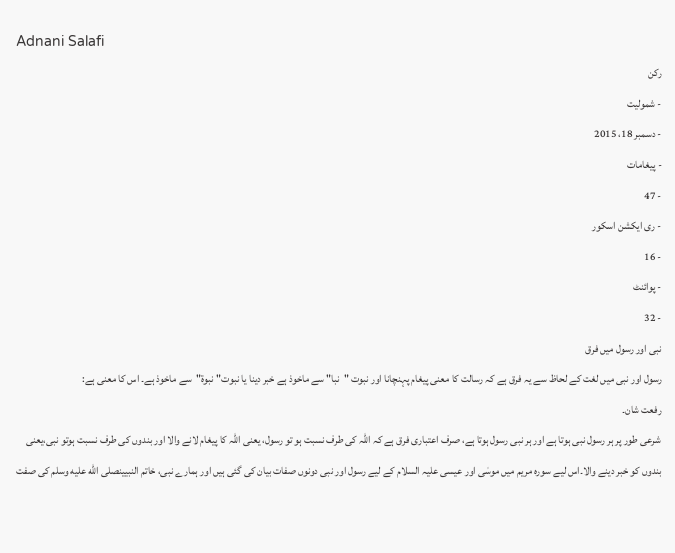Adnani Salafi
رکن
- شمولیت
- دسمبر 18، 2015
- پیغامات
- 47
- ری ایکشن اسکور
- 16
- پوائنٹ
- 32
نبی اور رسول میں فرق
رسول اور نبی میں لغت کے لحاظ سے یہ فرق ہے کہ رسالت کا معنی پیغام پہنچانا اور نبوت "نبا" سے ماخوذ ہے خبر دینا یا نبوت"نبوۃ"سے ماخوذ ہے۔ اس کا معنی ہے:
رفعت شان۔
شرعی طور پر ہر رسول نبی ہوتا ہے اور ہر نبی رسول ہوتا ہے، صرف اعتباری فرق ہے کہ اللہ کی طرف نسبت ہو تو رسول، یعنی اللہ کا پیغام لانے والا اور بندوں کی طرف نسبت ہوتو نبی،یعنی بندوں کو خبر دینے والا۔اس لیے سورہ مریم میں موسٰی اور عیسی علیہ السلام کے لیے رسول اور نبی دونوں صفات بیان کی گئی ہیں اور ہمارے نبی، خاتم النبیینصلى الله عليه وسلم کی صفت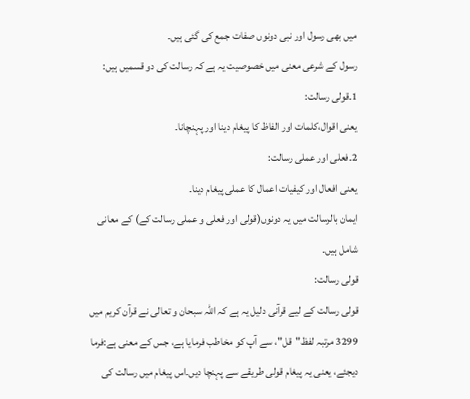میں بھی رسول اور نبی دونوں صفات جمع کی گئی ہیں۔
رسول کے شرعی معنی میں خصوصیت یہ ہے کہ رسالت کی دو قسمیں ہیں:
1۔قولی رسالت:
یعنی اقوال،کلمات اور الفاظ کا پیغام دینا اور پہنچانا۔
2۔فعلی اور عملی رسالت:
یعنی افعال اور کیفیات اعمال کا عملی پیغام دینا۔
ایمان بالرسالت میں یہ دونوں(قولی اور فعلی و عملی رسالت کے) کے معانی شامل ہیں۔
قولی رسالت:
قولی رسالت کے لیے قرآنی دلیل یہ ہے کہ اللہ سبحان و تعالی نے قرآن کریم میں 3299 مرتبہ لفظ"قل"، سے آپ کو مخاطب فرمایا ہے، جس کے معنی ہے:فرما دیجئے، یعنی یہ پیغام قولی طریقے سے پہنچا دیں۔اس پیغام میں رسالت کی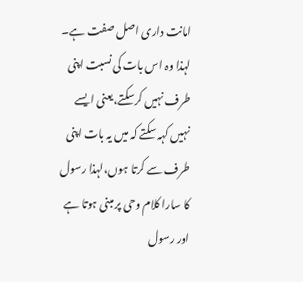امانت داری اصل صفت ہے۔
لہذا وہ اس بات کی نسبت اپنی طرف نہیں کرسکتے،یعنی ایسے نہیں کہہ سکتے کہ میں یہ بات اپنی طرف سے کرتا ہوں،لہذا رسول کا سارا کلام وحی پر مبنی ہوتا ہے اور رسول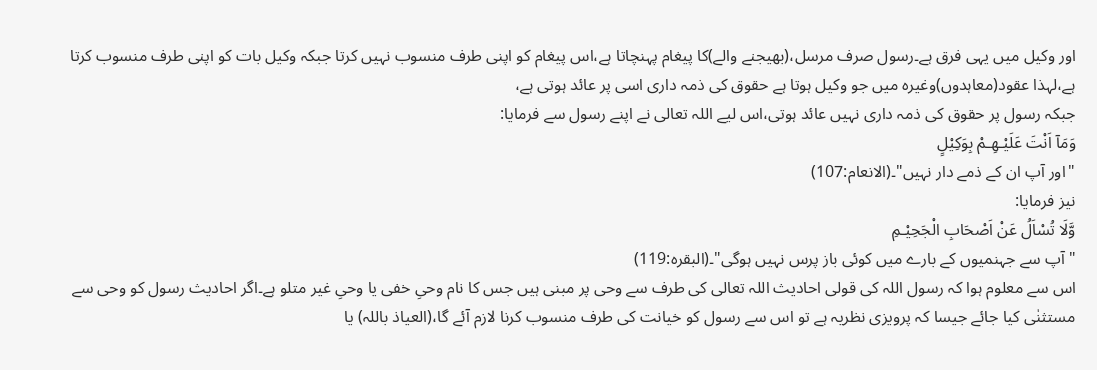اور وکیل میں یہی فرق ہے۔رسول صرف مرسل،(بھیجنے والے)کا پیغام پہنچاتا ہے،اس پیغام کو اپنی طرف منسوب نہیں کرتا جبکہ وکیل بات کو اپنی طرف منسوب کرتا ہے،لہذا عقود(معاہدوں)وغیرہ میں جو وکیل ہوتا ہے حقوق کی ذمہ داری اسی پر عائد ہوتی ہے،
جبکہ رسول پر حقوق کی ذمہ داری نہیں عائد ہوتی،اس لیے اللہ تعالی نے اپنے رسول سے فرمایا:
وَمَآ اَنْتَ عَلَيْـهِـمْ بِوَكِيْلٍ
"اور آپ ان کے ذمے دار نہیں"۔(الانعام:107)
نیز فرمایا:
وَّلَا تُسْاَلُ عَنْ اَصْحَابِ الْجَحِيْـمِ
"آپ سے جہنمیوں کے بارے میں کوئی باز پرس نہیں ہوگی"۔(البقرہ:119)
اس سے معلوم ہوا کہ رسول اللہ کی قولی احادیث اللہ تعالی کی طرف سے وحی پر مبنی ہیں جس کا نام وحیِ خفی یا وحیِ غیر متلو ہے۔اگر احادیث رسول کو وحی سے مستثنٰی کیا جائے جیسا کہ پرویزی نظریہ ہے تو اس سے رسول کو خیانت کی طرف منسوب کرنا لازم آئے گا،(العیاذ باللہ) یا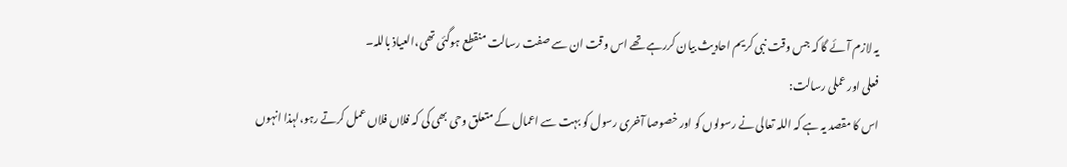یہ لازم آئے گا کہ جس وقت نبی کریم احادیث بیان کررہے تھے اس وقت ان سے صفت رسالت منقطع ہوگئی تھی،العیاذ باللہ۔
فعلی اور عملی رسالت:
اس کا مقصد یہ ہے کہ اللہ تعالی نے رسولوں کو اور خصوصا آخری رسول کو بہت سے اعمال کے متعلق وحی بھی کی کہ فلاں فلاں عمل کرتے رہو،لہذا انہوں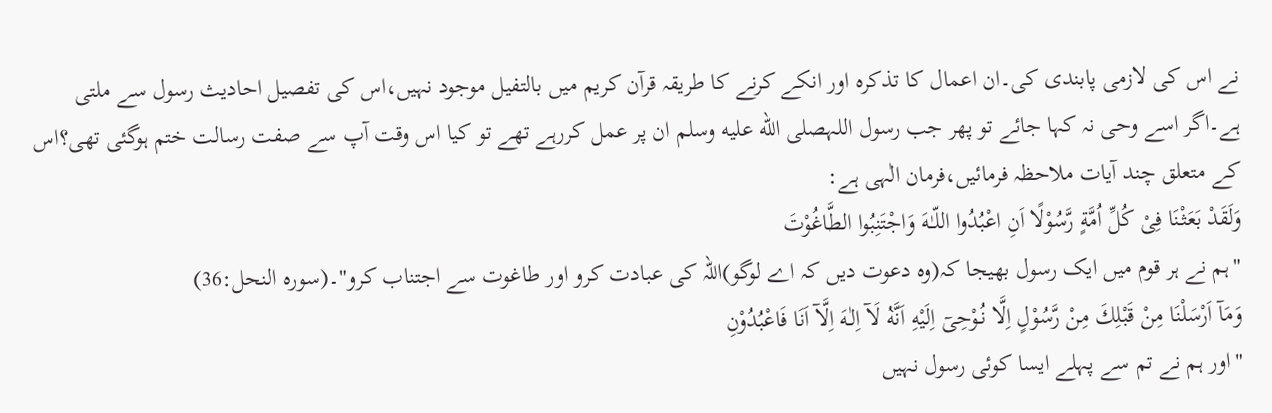نے اس کی لازمی پابندی کی۔ان اعمال کا تذکرہ اور انکے کرنے کا طریقہ قرآن کریم میں بالتفیل موجود نہیں،اس کی تفصیل احادیث رسول سے ملتی ہے۔اگر اسے وحی نہ کہا جائے تو پھر جب رسول اللہصلى الله عليه وسلم ان پر عمل کررہے تھے تو کیا اس وقت آپ سے صفت رسالت ختم ہوگئی تھی؟اس کے متعلق چند آیات ملاحظہ فرمائیں،فرمان الٰہی ہے:
وَلَقَدْ بَعَثْنَا فِىْ كُلِّ اُمَّةٍ رَّسُوْلًا اَنِ اعْبُدُوا اللّـٰهَ وَاجْتَنِبُوا الطَّاغُوْتَ
"ہم نے ہر قوم میں ایک رسول بھیجا کہ(وہ دعوت دیں کہ اے لوگو)اللہ کی عبادت کرو اور طاغوت سے اجتناب کرو"۔(سورہ النحل:36)
وَمَآ اَرْسَلْنَا مِنْ قَبْلِكَ مِنْ رَّسُوْلٍ اِلَّا نُـوْحِىٓ اِلَيْهِ اَنَّهٝ لَآ اِلٰـهَ اِلَّآ اَنَا فَاعْبُدُوْنِ
"اور ہم نے تم سے پہلے ایسا کوئی رسول نہیں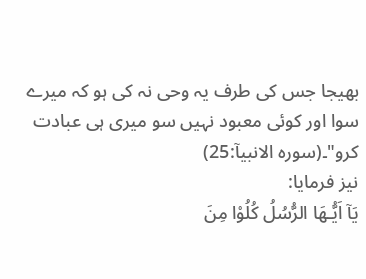بھیجا جس کی طرف یہ وحی نہ کی ہو کہ میرے سوا اور کوئی معبود نہیں سو میری ہی عبادت کرو"۔(سورہ الانبیآ:25)
نیز فرمایا:
يَآ اَيُّـهَا الرُّسُلُ كُلُوْا مِنَ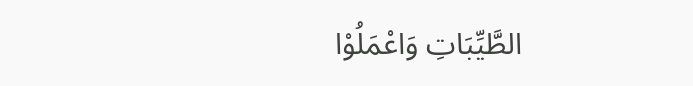الطَّيِّبَاتِ وَاعْمَلُوْا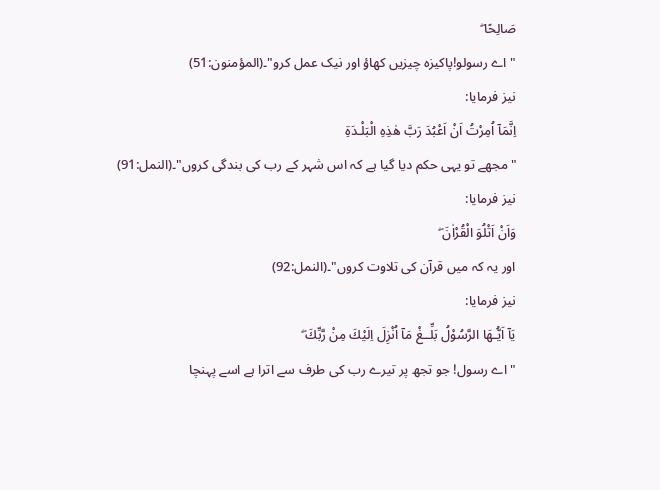صَالِحًا ۖ
"اے رسولو!پاکیزہ چیزیں کھاؤ اور نیک عمل کرو"۔(المؤمنون:51)
نیز فرمایا:
اِنَّمَآ اُمِرْتُ اَنْ اَعْبُدَ رَبَّ هٰذِهِ الْبَلْـدَةِ
"مجھے تو یہی حکم دیا گیا ہے کہ اس شہر کے رب کی بندگی کروں"۔(النمل:91)
نیز فرمایا:
وَاَنْ اَتْلُوَ الْقُرْاٰنَ ۖ
اور یہ کہ میں قرآن کی تلاوت کروں"۔(النمل:92)
نیز فرمایا:
يَآ اَيُّـهَا الرَّسُوْلُ بَلِّــغْ مَآ اُنْزِلَ اِلَيْكَ مِنْ رَّبِّكَ ۖ
"اے رسول! جو تجھ پر تیرے رب کی طرف سے اترا ہے اسے پہنچا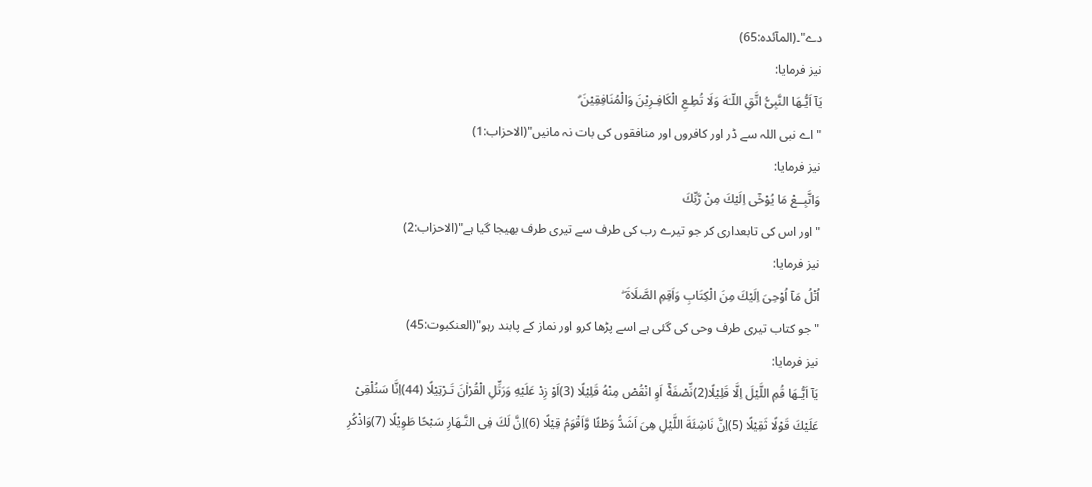دے"۔(المآئدہ:65)
نیز فرمایا:
يَآ اَيُّـهَا النَّبِىُّ اتَّقِ اللّـٰهَ وَلَا تُطِـعِ الْكَافِـرِيْنَ وَالْمُنَافِقِيْنَ ۗ
"اے نبی اللہ سے ڈر اور کافروں اور منافقوں کی بات نہ مانیں"(الاحزاب:1)
نیز فرمایا:
وَاتَّبِــعْ مَا يُوْحٰٓى اِلَيْكَ مِنْ رَّبِّكَ
"اور اس کی تابعداری کر جو تیرے رب کی طرف سے تیری طرف بھیجا گیا ہے"(الاحزاب:2)
نیز فرمایا:
اُتْلُ مَآ اُوْحِىَ اِلَيْكَ مِنَ الْكِتَابِ وَاَقِمِ الصَّلَاةَ ۖ
"جو کتاب تیری طرف وحی کی گئی ہے اسے پڑھا کرو اور نماز کے پابند رہو"(العنکبوت:45)
نیز فرمایا:
يَآ اَيُّـهَا قُمِ اللَّيْلَ اِلَّا قَلِيْلًا(2)نِّصْفَهٝٓ اَوِ انْقُصْ مِنْهُ قَلِيْلًا (3)اَوْ زِدْ عَلَيْهِ وَرَتِّلِ الْقُرْاٰنَ تَـرْتِيْلًا (44)اِنَّا سَنُلْقِىْ عَلَيْكَ قَوْلًا ثَقِيْلًا (5)اِنَّ نَاشِئَةَ اللَّيْلِ هِىَ اَشَدُّ وَطْئًا وَّاَقْوَمُ قِيْلًا (6)اِنَّ لَكَ فِى النَّـهَارِ سَبْحًا طَوِيْلًا (7)وَاذْكُرِ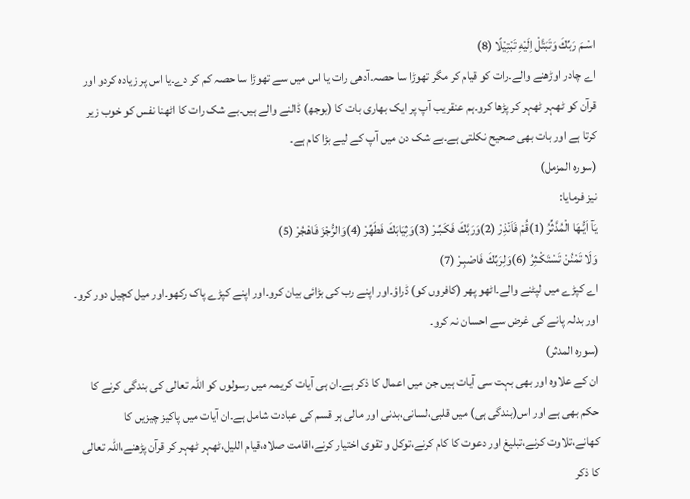اسْـمَ رَبِّكَ وَتَبَتَّلْ اِلَيْهِ تَبْتِيْلًا (8)
اے چادر اوڑھنے والے۔رات کو قیام کر مگر تھوڑا سا حصہ۔آدھی رات یا اس میں سے تھوڑا سا حصہ کم کر دے۔یا اس پر زیادہ کردو اور قرآن کو ٹھہر ٹھہر کر پڑھا کرو۔ہم عنقریب آپ پر ایک بھاری بات کا (بوجھ) ڈالنے والے ہیں۔بے شک رات کا اٹھنا نفس کو خوب زیر کرتا ہے اور بات بھی صحیح نکلتی ہے۔بے شک دن میں آپ کے لیے بڑا کام ہے۔
(سورہ المزمل)
نیز فرمایا:
يَآ اَيُّـهَا الْمُدَّثِّرُ (1)قُمْ فَاَنْذِرْ (2)وَرَبَّكَ فَكَـبِّـرْ (3)وَثِيَابَكَ فَطَهِّرْ (4)وَالرُّجْزَ فَاهْجُرْ (5)
وَلَا تَمْنُنْ تَسْتَكْـثِرُ (6)وَلِرَبِّكَ فَاصْبِـرْ (7)
اے کپڑے میں لپٹنے والے۔اٹھو پھر (کافروں کو) ڈراؤ۔اور اپنے رب کی بڑائی بیان کرو۔اور اپنے کپڑے پاک رکھو۔اور میل کچیل دور کرو۔
اور بدلہ پانے کی غرض سے احسان نہ کرو۔
(سورہ المدثر)
ان کے علاوہ اور بھی بہت سی آیات ہیں جن میں اعمال کا ذکر ہے۔ان ہی آیات کریمہ میں رسولوں کو اللہ تعالی کی بندگی کرنے کا حکم بھی ہے اور اس(بندگی ہی) میں قلبی،لسانی،بدنی اور مالی ہر قسم کی عبادت شامل ہے۔ان آیات میں پاکیز چیزیں کا کھانے،تلاوت کرنے،تبلیغ اور دعوت کا کام کرنے،توکل و تقوی اختیار کرنے،اقامت صلاہ،قیام اللیل،ٹھہر ٹھہر کر قرآن پڑھنے،اللہ تعالی کا ذکر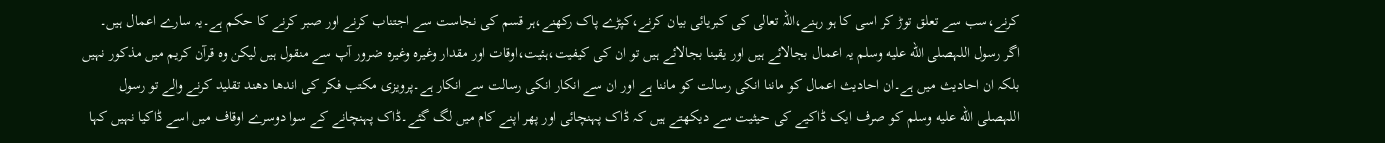کرنے،سب سے تعلق توڑ کر اسی کا ہو رہنے،اللہ تعالی کی کبریائی بیان کرنے،کپڑے پاک رکھنے،ہر قسم کی نجاست سے اجتناب کرنے اور صبر کرنے کا حکم ہے۔یہ سارے اعمال ہیں۔
اگر رسول اللہصلى الله عليه وسلم یہ اعمال بجالائے ہیں اور یقینا بجالائے ہیں تو ان کی کیفیت،ہئیت،اوقات اور مقدار وغیرہ وغیرہ ضرور آپ سے منقول ہیں لیکن وہ قرآن کریم میں مذکور نہیں بلکہ ان احادیث میں ہے۔ان احادیث اعمال کو ماننا انکی رسالت کو ماننا ہے اور ان سے انکار انکی رسالت سے انکار ہے۔پرویزی مکتب فکر کی اندھا دھند تقلید کرنے والے تو رسول اللہصلى الله عليه وسلم کو صرف ایک ڈاکیے کی حیثیت سے دیکھتے ہیں کہ ڈاک پہنچائی اور پھر اپنے کام میں لگ گئے۔ڈاک پہنچانے کے سوا دوسرے اوقاف میں اسے ڈاکیا نہیں کہا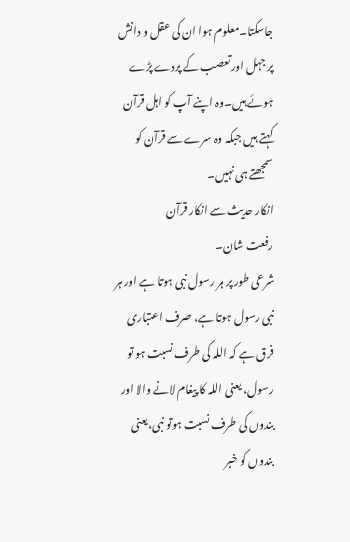جاسکتا۔معلوم ہوا ان کی عقل و دانش پر جہل اور تعصب کے پردے پڑے ہوئے ہیں۔وہ اپنے آپ کو اہل قرآن کہتے ہیں جبکہ وہ سرے سے قرآن کو سمجھتے ہی نہیں۔
انکار حدیث سے انکار قرآن
رفعت شان۔
شرعی طور پر ہر رسول نبی ہوتا ہے اور ہر نبی رسول ہوتا ہے، صرف اعتباری فرق ہے کہ اللہ کی طرف نسبت ہو تو رسول، یعنی اللہ کا پیغام لانے والا اور بندوں کی طرف نسبت ہوتو نبی،یعنی بندوں کو خبر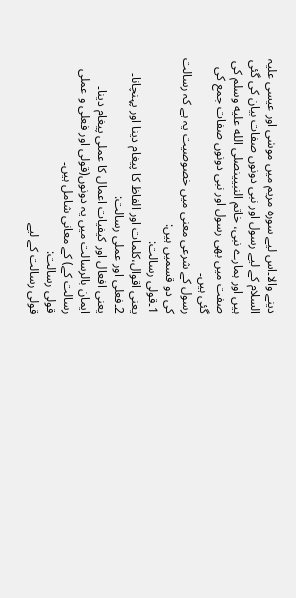دینے والا۔اس لیے سورہ مریم میں موسٰی اور عیسی علیہ السلام کے لیے رسول اور نبی دونوں صفات بیان کی گئی ہیں اور ہمارے نبی، خاتم النبیینصلى الله عليه وسلم کی صفت میں بھی رسول اور نبی دونوں صفات جمع کی گئی ہیں۔
رسول کے شرعی معنی میں خصوصیت یہ ہے کہ رسالت کی دو قسمیں ہیں:
1۔قولی رسالت:
یعنی اقوال،کلمات اور الفاظ کا پیغام دینا اور پہنچانا۔
2۔فعلی اور عملی رسالت:
یعنی افعال اور کیفیات اعمال کا عملی پیغام دینا۔
ایمان بالرسالت میں یہ دونوں(قولی اور فعلی و عملی رسالت کے) کے معانی شامل ہیں۔
قولی رسالت:
قولی رسالت کے لیے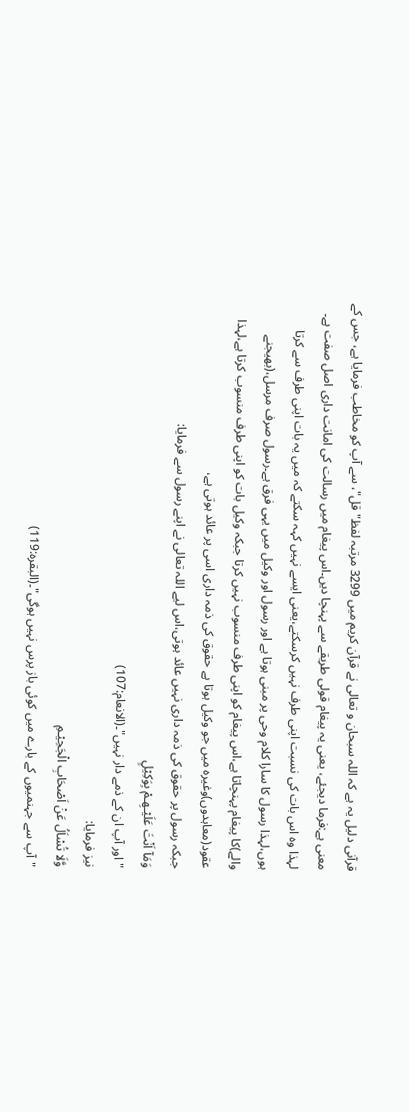قرآنی دلیل یہ ہے کہ اللہ سبحان و تعالی نے قرآن کریم میں 3299 مرتبہ لفظ"قل"، سے آپ کو مخاطب فرمایا ہے، جس کے معنی ہے:فرما دیجئے، یعنی یہ پیغام قولی طریقے سے پہنچا دیں۔اس پیغام میں رسالت کی امانت داری اصل صفت ہے۔
لہذا وہ اس بات کی نسبت اپنی طرف نہیں کرسکتے،یعنی ایسے نہیں کہہ سکتے کہ میں یہ بات اپنی طرف سے کرتا ہوں،لہذا رسول کا سارا کلام وحی پر مبنی ہوتا ہے اور رسول اور وکیل میں یہی فرق ہے۔رسول صرف مرسل،(بھیجنے والے)کا پیغام پہنچاتا ہے،اس پیغام کو اپنی طرف منسوب نہیں کرتا جبکہ وکیل بات کو اپنی طرف منسوب کرتا ہے،لہذا عقود(معاہدوں)وغیرہ میں جو وکیل ہوتا ہے حقوق کی ذمہ داری اسی پر عائد ہوتی ہے،
جبکہ رسول پر حقوق کی ذمہ داری نہیں عائد ہوتی،اس لیے اللہ تعالی نے اپنے رسول سے فرمایا:
وَمَآ اَنْتَ عَلَيْـهِـمْ بِوَكِيْلٍ
"اور آپ ان کے ذمے دار نہیں"۔(الانعام:107)
نیز فرمایا:
وَّلَا تُسْاَلُ عَنْ اَصْحَابِ الْجَحِيْـمِ
"آپ سے جہنمیوں کے بارے میں کوئی باز پرس نہیں ہوگی"۔(البقرہ:119)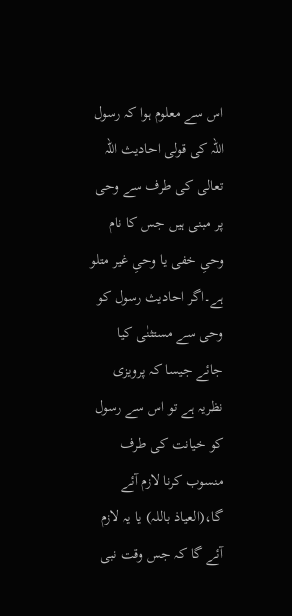اس سے معلوم ہوا کہ رسول اللہ کی قولی احادیث اللہ تعالی کی طرف سے وحی پر مبنی ہیں جس کا نام وحیِ خفی یا وحیِ غیر متلو ہے۔اگر احادیث رسول کو وحی سے مستثنٰی کیا جائے جیسا کہ پرویزی نظریہ ہے تو اس سے رسول کو خیانت کی طرف منسوب کرنا لازم آئے گا،(العیاذ باللہ) یا یہ لازم آئے گا کہ جس وقت نبی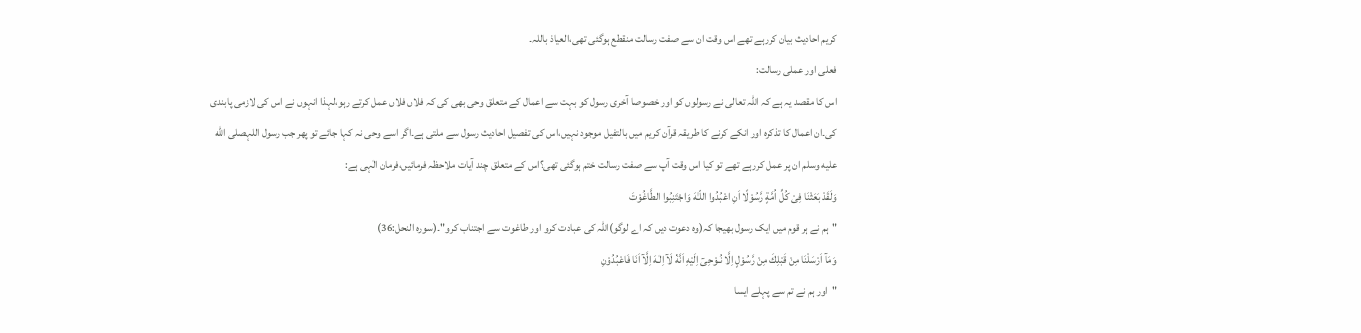کریم احادیث بیان کررہے تھے اس وقت ان سے صفت رسالت منقطع ہوگئی تھی،العیاذ باللہ۔
فعلی اور عملی رسالت:
اس کا مقصد یہ ہے کہ اللہ تعالی نے رسولوں کو اور خصوصا آخری رسول کو بہت سے اعمال کے متعلق وحی بھی کی کہ فلاں فلاں عمل کرتے رہو،لہذا انہوں نے اس کی لازمی پابندی کی۔ان اعمال کا تذکرہ اور انکے کرنے کا طریقہ قرآن کریم میں بالتفیل موجود نہیں،اس کی تفصیل احادیث رسول سے ملتی ہے۔اگر اسے وحی نہ کہا جائے تو پھر جب رسول اللہصلى الله عليه وسلم ان پر عمل کررہے تھے تو کیا اس وقت آپ سے صفت رسالت ختم ہوگئی تھی؟اس کے متعلق چند آیات ملاحظہ فرمائیں،فرمان الٰہی ہے:
وَلَقَدْ بَعَثْنَا فِىْ كُلِّ اُمَّةٍ رَّسُوْلًا اَنِ اعْبُدُوا اللّـٰهَ وَاجْتَنِبُوا الطَّاغُوْتَ
"ہم نے ہر قوم میں ایک رسول بھیجا کہ(وہ دعوت دیں کہ اے لوگو)اللہ کی عبادت کرو اور طاغوت سے اجتناب کرو"۔(سورہ النحل:36)
وَمَآ اَرْسَلْنَا مِنْ قَبْلِكَ مِنْ رَّسُوْلٍ اِلَّا نُـوْحِىٓ اِلَيْهِ اَنَّهٝ لَآ اِلٰـهَ اِلَّآ اَنَا فَاعْبُدُوْنِ
"اور ہم نے تم سے پہلے ایسا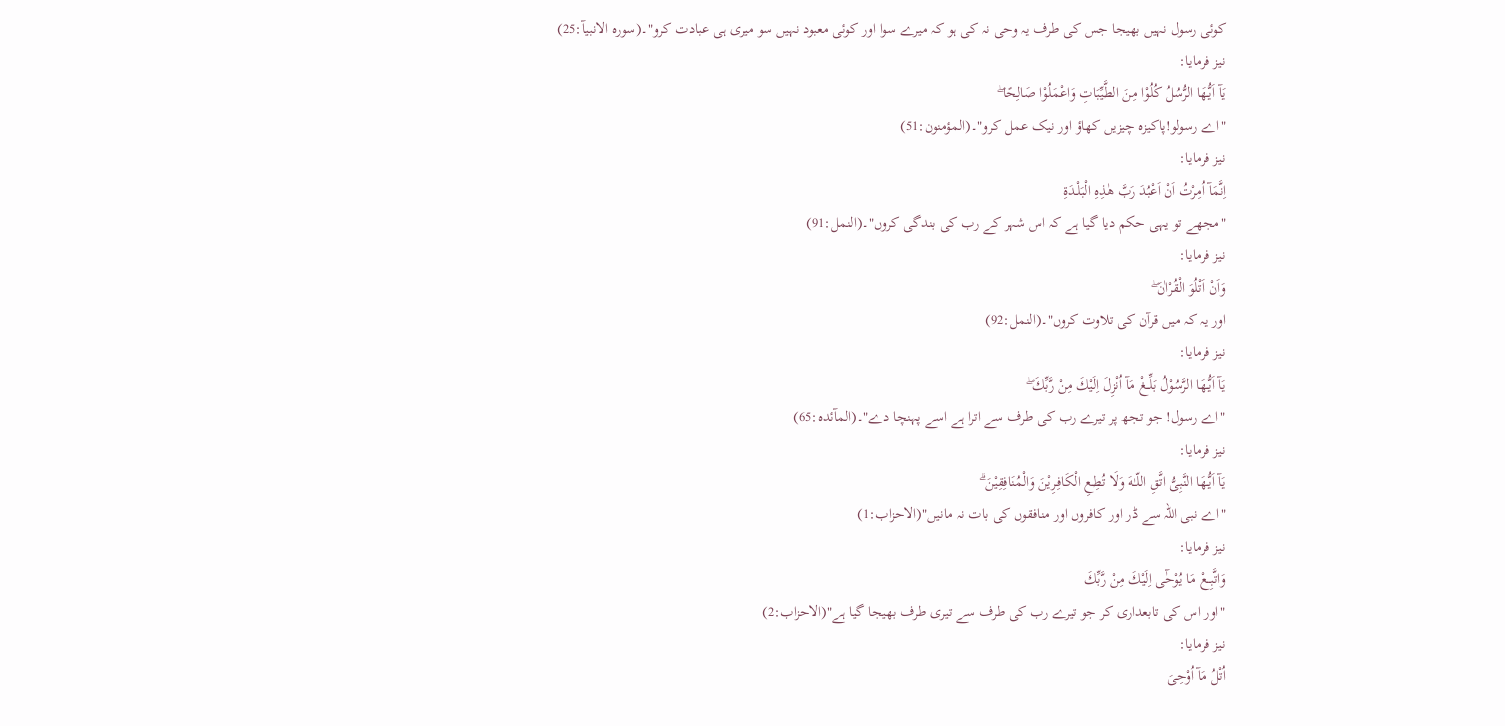کوئی رسول نہیں بھیجا جس کی طرف یہ وحی نہ کی ہو کہ میرے سوا اور کوئی معبود نہیں سو میری ہی عبادت کرو"۔(سورہ الانبیآ:25)
نیز فرمایا:
يَآ اَيُّـهَا الرُّسُلُ كُلُوْا مِنَ الطَّيِّبَاتِ وَاعْمَلُوْا صَالِحًا ۖ
"اے رسولو!پاکیزہ چیزیں کھاؤ اور نیک عمل کرو"۔(المؤمنون:51)
نیز فرمایا:
اِنَّمَآ اُمِرْتُ اَنْ اَعْبُدَ رَبَّ هٰذِهِ الْبَلْـدَةِ
"مجھے تو یہی حکم دیا گیا ہے کہ اس شہر کے رب کی بندگی کروں"۔(النمل:91)
نیز فرمایا:
وَاَنْ اَتْلُوَ الْقُرْاٰنَ ۖ
اور یہ کہ میں قرآن کی تلاوت کروں"۔(النمل:92)
نیز فرمایا:
يَآ اَيُّـهَا الرَّسُوْلُ بَلِّــغْ مَآ اُنْزِلَ اِلَيْكَ مِنْ رَّبِّكَ ۖ
"اے رسول! جو تجھ پر تیرے رب کی طرف سے اترا ہے اسے پہنچا دے"۔(المآئدہ:65)
نیز فرمایا:
يَآ اَيُّـهَا النَّبِىُّ اتَّقِ اللّـٰهَ وَلَا تُطِـعِ الْكَافِـرِيْنَ وَالْمُنَافِقِيْنَ ۗ
"اے نبی اللہ سے ڈر اور کافروں اور منافقوں کی بات نہ مانیں"(الاحزاب:1)
نیز فرمایا:
وَاتَّبِــعْ مَا يُوْحٰٓى اِلَيْكَ مِنْ رَّبِّكَ
"اور اس کی تابعداری کر جو تیرے رب کی طرف سے تیری طرف بھیجا گیا ہے"(الاحزاب:2)
نیز فرمایا:
اُتْلُ مَآ اُوْحِىَ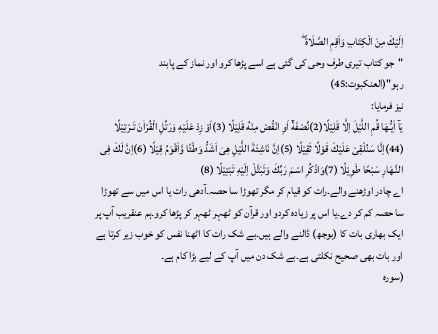اِلَيْكَ مِنَ الْكِتَابِ وَاَقِمِ الصَّلَاةَ ۖ
"جو کتاب تیری طرف وحی کی گئی ہے اسے پڑھا کرو اور نماز کے پابند رہو"(العنکبوت:45)
نیز فرمایا:
يَآ اَيُّـهَا قُمِ اللَّيْلَ اِلَّا قَلِيْلًا(2)نِّصْفَهٝٓ اَوِ انْقُصْ مِنْهُ قَلِيْلًا (3)اَوْ زِدْ عَلَيْهِ وَرَتِّلِ الْقُرْاٰنَ تَـرْتِيْلًا (44)اِنَّا سَنُلْقِىْ عَلَيْكَ قَوْلًا ثَقِيْلًا (5)اِنَّ نَاشِئَةَ اللَّيْلِ هِىَ اَشَدُّ وَطْئًا وَّاَقْوَمُ قِيْلًا (6)اِنَّ لَكَ فِى النَّـهَارِ سَبْحًا طَوِيْلًا (7)وَاذْكُرِ اسْـمَ رَبِّكَ وَتَبَتَّلْ اِلَيْهِ تَبْتِيْلًا (8)
اے چادر اوڑھنے والے۔رات کو قیام کر مگر تھوڑا سا حصہ۔آدھی رات یا اس میں سے تھوڑا سا حصہ کم کر دے۔یا اس پر زیادہ کردو اور قرآن کو ٹھہر ٹھہر کر پڑھا کرو۔ہم عنقریب آپ پر ایک بھاری بات کا (بوجھ) ڈالنے والے ہیں۔بے شک رات کا اٹھنا نفس کو خوب زیر کرتا ہے اور بات بھی صحیح نکلتی ہے۔بے شک دن میں آپ کے لیے بڑا کام ہے۔
(سورہ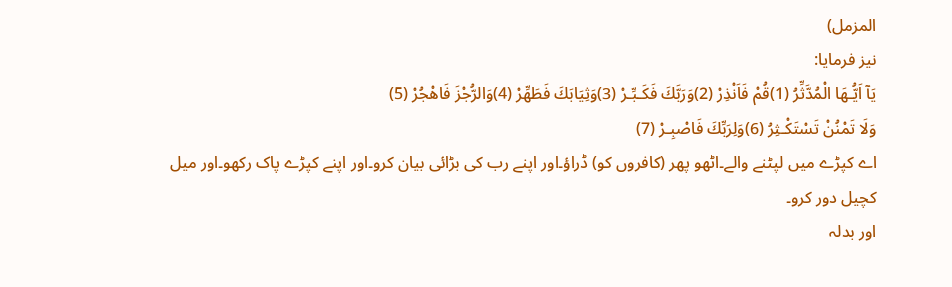المزمل)
نیز فرمایا:
يَآ اَيُّـهَا الْمُدَّثِّرُ (1)قُمْ فَاَنْذِرْ (2)وَرَبَّكَ فَكَـبِّـرْ (3)وَثِيَابَكَ فَطَهِّرْ (4)وَالرُّجْزَ فَاهْجُرْ (5)
وَلَا تَمْنُنْ تَسْتَكْـثِرُ (6)وَلِرَبِّكَ فَاصْبِـرْ (7)
اے کپڑے میں لپٹنے والے۔اٹھو پھر (کافروں کو) ڈراؤ۔اور اپنے رب کی بڑائی بیان کرو۔اور اپنے کپڑے پاک رکھو۔اور میل کچیل دور کرو۔
اور بدلہ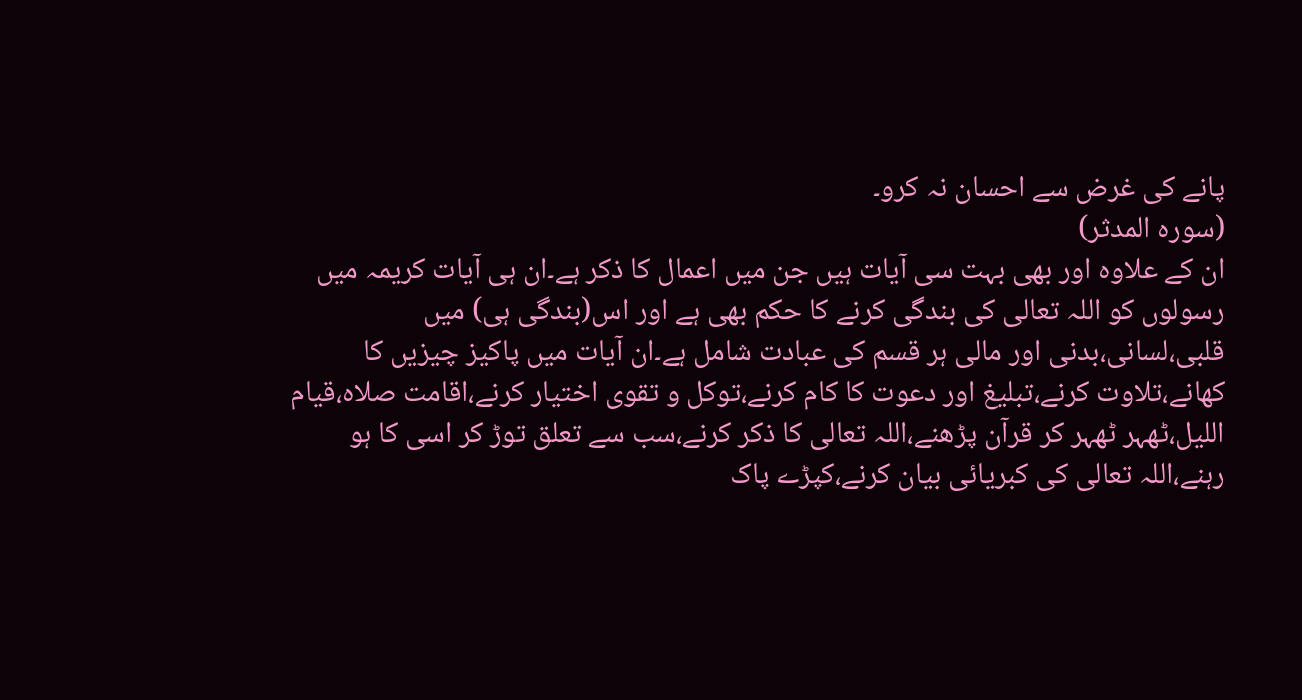پانے کی غرض سے احسان نہ کرو۔
(سورہ المدثر)
ان کے علاوہ اور بھی بہت سی آیات ہیں جن میں اعمال کا ذکر ہے۔ان ہی آیات کریمہ میں رسولوں کو اللہ تعالی کی بندگی کرنے کا حکم بھی ہے اور اس(بندگی ہی) میں قلبی،لسانی،بدنی اور مالی ہر قسم کی عبادت شامل ہے۔ان آیات میں پاکیز چیزیں کا کھانے،تلاوت کرنے،تبلیغ اور دعوت کا کام کرنے،توکل و تقوی اختیار کرنے،اقامت صلاہ،قیام اللیل،ٹھہر ٹھہر کر قرآن پڑھنے،اللہ تعالی کا ذکر کرنے،سب سے تعلق توڑ کر اسی کا ہو رہنے،اللہ تعالی کی کبریائی بیان کرنے،کپڑے پاک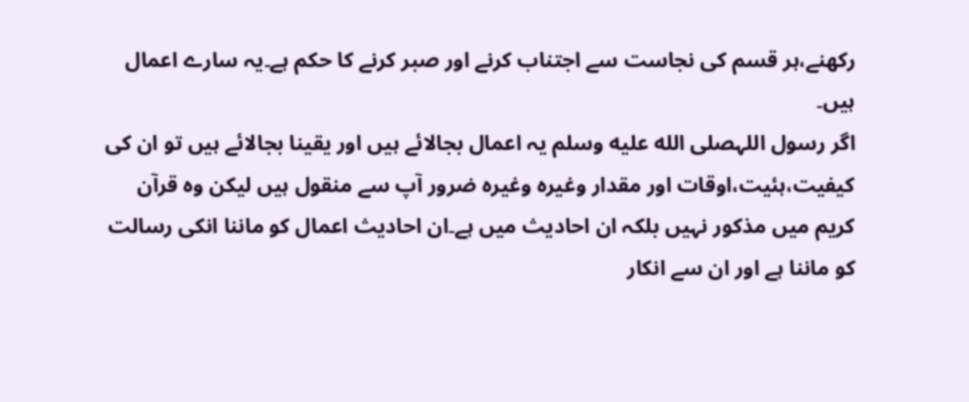رکھنے،ہر قسم کی نجاست سے اجتناب کرنے اور صبر کرنے کا حکم ہے۔یہ سارے اعمال ہیں۔
اگر رسول اللہصلى الله عليه وسلم یہ اعمال بجالائے ہیں اور یقینا بجالائے ہیں تو ان کی کیفیت،ہئیت،اوقات اور مقدار وغیرہ وغیرہ ضرور آپ سے منقول ہیں لیکن وہ قرآن کریم میں مذکور نہیں بلکہ ان احادیث میں ہے۔ان احادیث اعمال کو ماننا انکی رسالت کو ماننا ہے اور ان سے انکار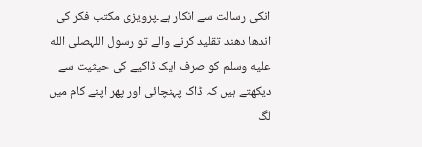انکی رسالت سے انکار ہے۔پرویزی مکتب فکر کی اندھا دھند تقلید کرنے والے تو رسول اللہصلى الله عليه وسلم کو صرف ایک ڈاکیے کی حیثیت سے دیکھتے ہیں کہ ڈاک پہنچائی اور پھر اپنے کام میں لگ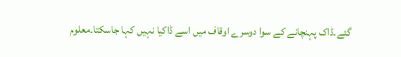گئے۔ڈاک پہنچانے کے سوا دوسرے اوقاف میں اسے ڈاکیا نہیں کہا جاسکتا۔معلوم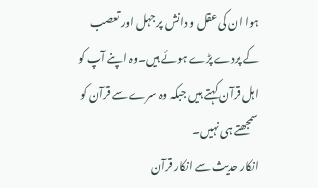ہوا ان کی عقل و دانش پر جہل اور تعصب کے پردے پڑے ہوئے ہیں۔وہ اپنے آپ کو اہل قرآن کہتے ہیں جبکہ وہ سرے سے قرآن کو سمجھتے ہی نہیں۔
انکار حدیث سے انکار قرآن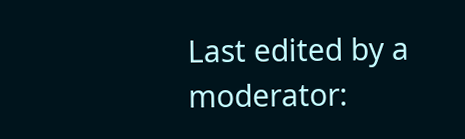Last edited by a moderator: